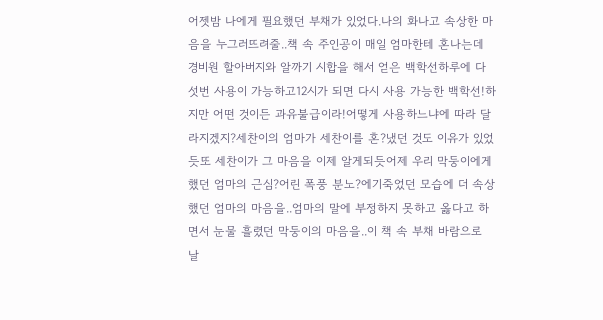어젯밤 나에게 필요했던 부채가 있었다.나의 화나고 속상한 마음을 누그러뜨려줄..책 속 주인공이 매일 엄마한테 혼나는데 경비원 할아버지와 알까기 시합을 해서 얻은 백학선하루에 다섯번 사용이 가능하고12시가 되면 다시 사용 가능한 백학선!하지만 어떤 것이든 과유불급이라!어떻게 사용하느냐에 따라 달라지겠지?세찬이의 엄마가 세찬이를 혼?냈던 것도 이유가 있었듯또 세찬이가 그 마음을 이제 알게되듯어제 우리 막둥이에게 했던 엄마의 근심?어린 폭풍 분노?에기죽었던 모습에 더 속상했던 엄마의 마음을..엄마의 말에 부정하지 못하고 옳다고 하면서 눈물 흘렸던 막둥이의 마음을..이 책 속 부채 바람으로 날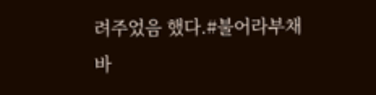려주었음 했다.#불어라부채바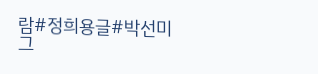람#정희용글#박선미그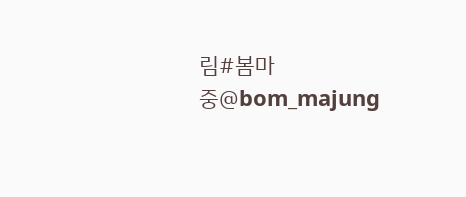림#봄마중@bom_majung